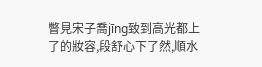瞥見宋子喬jīng致到高光都上了的妝容,段舒心下了然,順水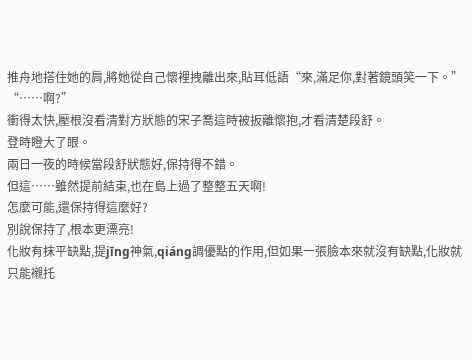推舟地搭住她的肩,將她從自己懷裡拽離出來,貼耳低語“來,滿足你,對著鏡頭笑一下。”
“……啊?”
衝得太快,壓根沒看清對方狀態的宋子喬這時被扳離懷抱,才看清楚段舒。
登時瞪大了眼。
兩日一夜的時候當段舒狀態好,保持得不錯。
但這……雖然提前結束,也在島上過了整整五天啊!
怎麼可能,還保持得這麼好?
別說保持了,根本更漂亮!
化妝有抹平缺點,提jīng神氣,qiáng調優點的作用,但如果一張臉本來就沒有缺點,化妝就只能襯托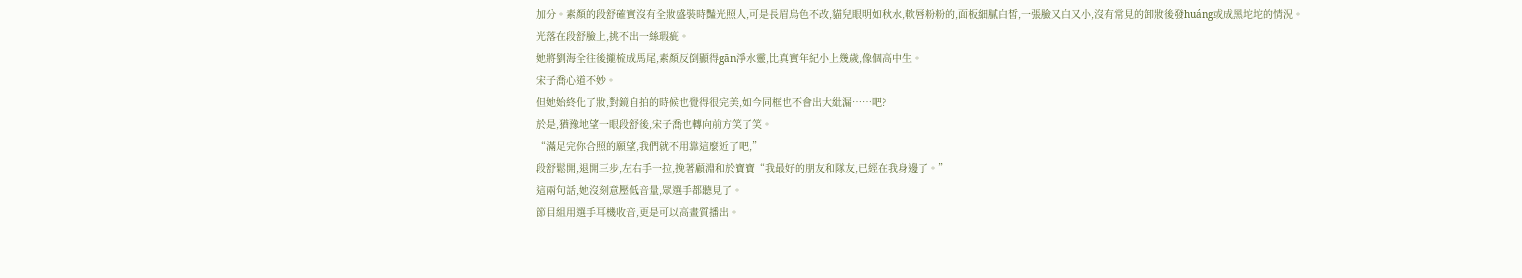加分。素顏的段舒確實沒有全妝盛裝時豔光照人,可是長眉烏色不改,貓兒眼明如秋水,軟唇粉粉的,面板細膩白皙,一張臉又白又小,沒有常見的卸妝後發huáng或成黑坨坨的情況。
光落在段舒臉上,挑不出一絲瑕疵。
她將劉海全往後攏梳成馬尾,素顏反倒顯得gān淨水靈,比真實年紀小上幾歲,像個高中生。
宋子喬心道不妙。
但她始終化了妝,對鏡自拍的時候也覺得很完美,如今同框也不會出大紕漏……吧?
於是,猶豫地望一眼段舒後,宋子喬也轉向前方笑了笑。
“滿足完你合照的願望,我們就不用靠這麼近了吧,”
段舒鬆開,退開三步,左右手一拉,挽著顧淵和於寶寶“我最好的朋友和隊友,已經在我身邊了。”
這兩句話,她沒刻意壓低音量,眾選手都聽見了。
節目組用選手耳機收音,更是可以高畫質播出。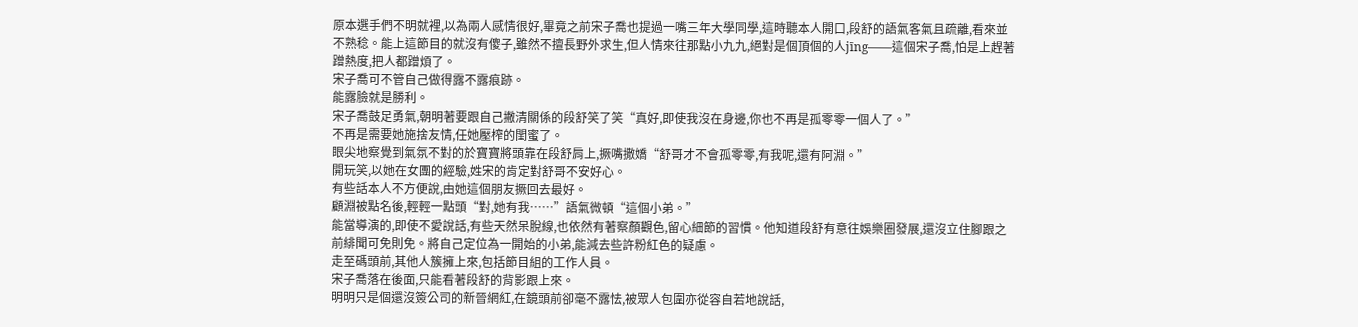原本選手們不明就裡,以為兩人感情很好,畢竟之前宋子喬也提過一嘴三年大學同學,這時聽本人開口,段舒的語氣客氣且疏離,看來並不熟稔。能上這節目的就沒有傻子,雖然不擅長野外求生,但人情來往那點小九九,絕對是個頂個的人jīng——這個宋子喬,怕是上趕著蹭熱度,把人都蹭煩了。
宋子喬可不管自己做得露不露痕跡。
能露臉就是勝利。
宋子喬鼓足勇氣,朝明著要跟自己撇清關係的段舒笑了笑“真好,即使我沒在身邊,你也不再是孤零零一個人了。”
不再是需要她施捨友情,任她壓榨的閨蜜了。
眼尖地察覺到氣氛不對的於寶寶將頭靠在段舒肩上,撅嘴撒嬌“舒哥才不會孤零零,有我呢,還有阿淵。”
開玩笑,以她在女團的經驗,姓宋的肯定對舒哥不安好心。
有些話本人不方便說,由她這個朋友撅回去最好。
顧淵被點名後,輕輕一點頭“對,她有我……”語氣微頓“這個小弟。”
能當導演的,即使不愛說話,有些天然呆脫線,也依然有著察顏觀色,留心細節的習慣。他知道段舒有意往娛樂圈發展,還沒立住腳跟之前緋聞可免則免。將自己定位為一開始的小弟,能減去些許粉紅色的疑慮。
走至碼頭前,其他人簇擁上來,包括節目組的工作人員。
宋子喬落在後面,只能看著段舒的背影跟上來。
明明只是個還沒簽公司的新晉網紅,在鏡頭前卻毫不露怯,被眾人包圍亦從容自若地說話,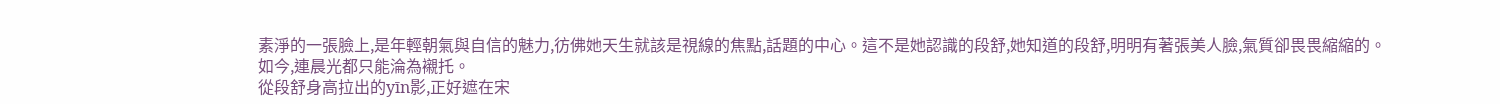素淨的一張臉上,是年輕朝氣與自信的魅力,彷佛她天生就該是視線的焦點,話題的中心。這不是她認識的段舒,她知道的段舒,明明有著張美人臉,氣質卻畏畏縮縮的。
如今,連晨光都只能淪為襯托。
從段舒身高拉出的yīn影,正好遮在宋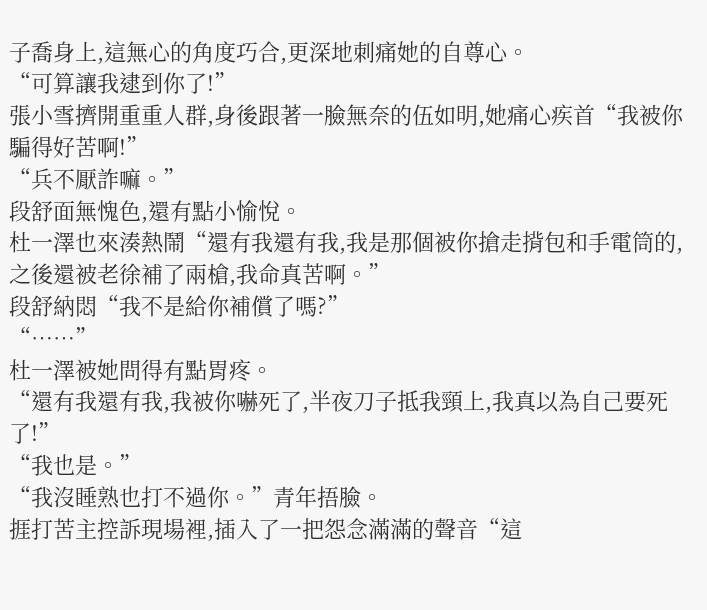子喬身上,這無心的角度巧合,更深地刺痛她的自尊心。
“可算讓我逮到你了!”
張小雪擠開重重人群,身後跟著一臉無奈的伍如明,她痛心疾首“我被你騙得好苦啊!”
“兵不厭詐嘛。”
段舒面無愧色,還有點小愉悅。
杜一澤也來湊熱鬧“還有我還有我,我是那個被你搶走揹包和手電筒的,之後還被老徐補了兩槍,我命真苦啊。”
段舒納悶“我不是給你補償了嗎?”
“……”
杜一澤被她問得有點胃疼。
“還有我還有我,我被你嚇死了,半夜刀子抵我頸上,我真以為自己要死了!”
“我也是。”
“我沒睡熟也打不過你。”青年捂臉。
捱打苦主控訴現場裡,插入了一把怨念滿滿的聲音“這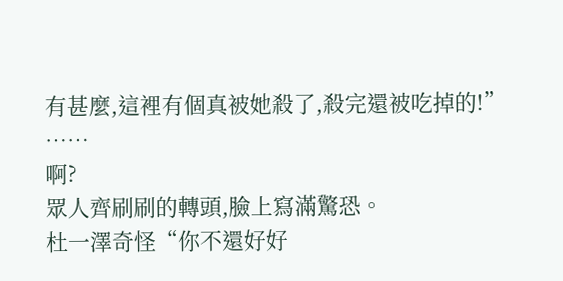有甚麼,這裡有個真被她殺了,殺完還被吃掉的!”
……
啊?
眾人齊刷刷的轉頭,臉上寫滿驚恐。
杜一澤奇怪“你不還好好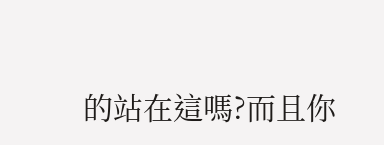的站在這嗎?而且你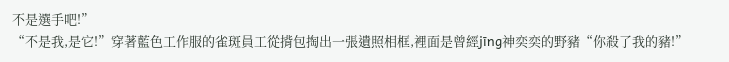不是選手吧!”
“不是我,是它!”穿著藍色工作服的雀斑員工從揹包掏出一張遺照相框,裡面是曾經jīng神奕奕的野豬“你殺了我的豬!”